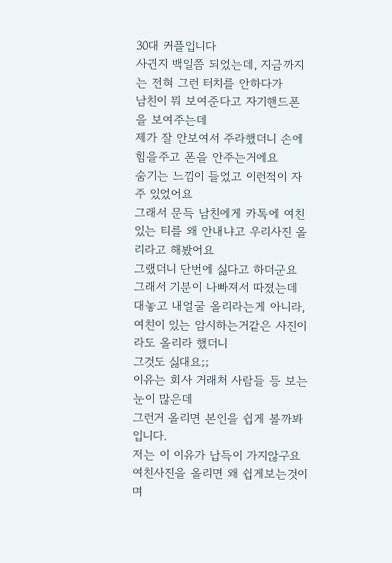30대 커플입니다
사귄지 백일쯤 되었는데, 지금까지는 전혀 그런 터치를 안하다가
남친이 뭐 보여준다고 자기핸드폰을 보여주는데
제가 잘 안보여서 주라했더니 손에 힘을주고 폰을 안주는거에요
숨기는 느낌이 들었고 이런적이 자주 있었어요
그래서 문득 남친에게 카톡에 여친있는 티를 왜 안내냐고 우리사진 올리라고 해봤어요
그랬더니 단번에 싫다고 하더군요
그래서 기분이 나빠져서 따졌는데
대놓고 내얼굴 올리라는게 아니라, 여친이 있는 암시하는거같은 사진이라도 올리라 했더니
그것도 싫대요;;
이유는 회사 거래처 사람들 등 보는눈이 많은데
그런거 올리면 본인을 쉽게 볼까봐 입니다.
저는 이 이유가 납득이 가지않구요
여친사진을 올리면 왜 쉽게보는것이며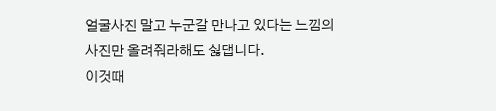얼굴사진 말고 누군갈 만나고 있다는 느낌의 사진만 올려줘라해도 싫댑니다.
이것때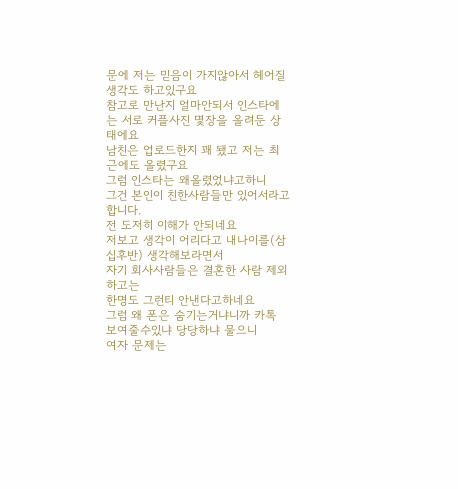문에 저는 믿음이 가지않아서 헤어질 생각도 하고있구요
참고로 만난지 얼마안되서 인스타에는 서로 커플사진 몇장을 올려둔 상태에요
남친은 업로드한지 꽤 됐고 저는 최근에도 올렸구요
그럼 인스타는 왜올렸었냐고하니
그건 본인이 친한사람들만 있어서라고 합니다.
전 도저히 이해가 안되네요
저보고 생각이 어리다고 내나이를(삼십후반) 생각해보라면서
자기 회사사람들은 결혼한 사람 제외하고는
한명도 그런티 안낸다고하네요
그럼 왜 폰은 숨기는거냐니까 카톡 보여줄수있냐 당당하냐 물으니
여자 문제는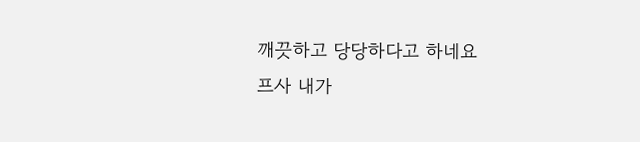깨끗하고 당당하다고 하네요
프사 내가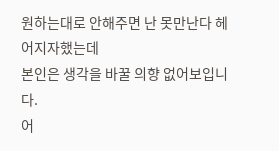원하는대로 안해주면 난 못만난다 헤어지자했는데
본인은 생각을 바꿀 의향 없어보입니다.
어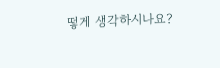떻게 생각하시나요?